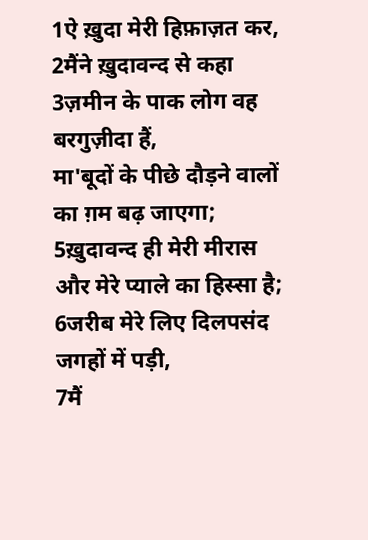1ऐ ख़ुदा मेरी हिफ़ाज़त कर,
2मैंने ख़ुदावन्द से कहा
3ज़मीन के पाक लोग वह बरगुज़ीदा हैं,
मा'बूदों के पीछे दौड़ने वालों का ग़म बढ़ जाएगा;
5ख़ुदावन्द ही मेरी मीरास और मेरे प्याले का हिस्सा है;
6जरीब मेरे लिए दिलपसंद जगहों में पड़ी,
7मैं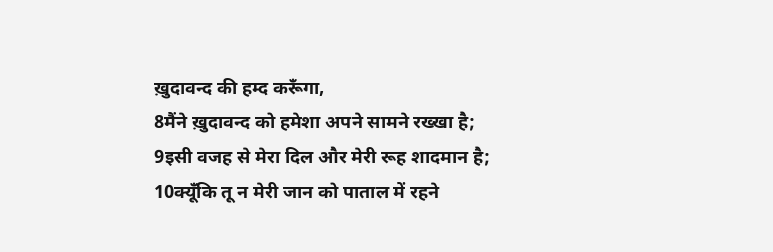ख़ुदावन्द की हम्द करूँगा,
8मैंने ख़ुदावन्द को हमेशा अपने सामने रख्खा है;
9इसी वजह से मेरा दिल और मेरी रूह शादमान है;
10क्यूँकि तू न मेरी जान को पाताल में रहने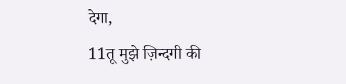देगा,
11तू मुझे ज़िन्दगी की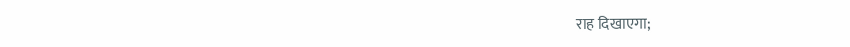राह दिखाएगा;